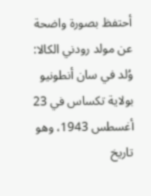أحتفظ بصورة واضحة عن مولد رودني الكالا: وُلد في سان أنطونيو بولاية تكساس في 23 أغسطس 1943، وهو تاريخ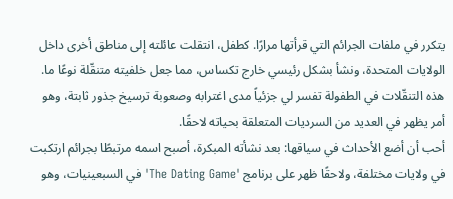يتكرر في ملفات الجرائم التي قرأتها مرارًا. كطفل، انتقلت عائلته إلى مناطق أخرى داخل الولايات المتحدة، ونشأ بشكل رئيسي خارج تكساس، مما جعل خلفيته متنقّلة نوعًا ما. هذه التنقّلات في الطفولة تفسر لي جزئياً مدى اغترابه وصعوبة ترسيخ جذور ثابتة، وهو أمر يظهر في العديد من السرديات المتعلقة بحياته لاحقًا.
أحب أن أضع الأحداث في سياقها: بعد نشأته المبكرة، أصبح اسمه مرتبطًا بجرائم ارتكبت في ولايات مختلفة، ولاحقًا ظهر على برنامج 'The Dating Game' في السبعينيات، وهو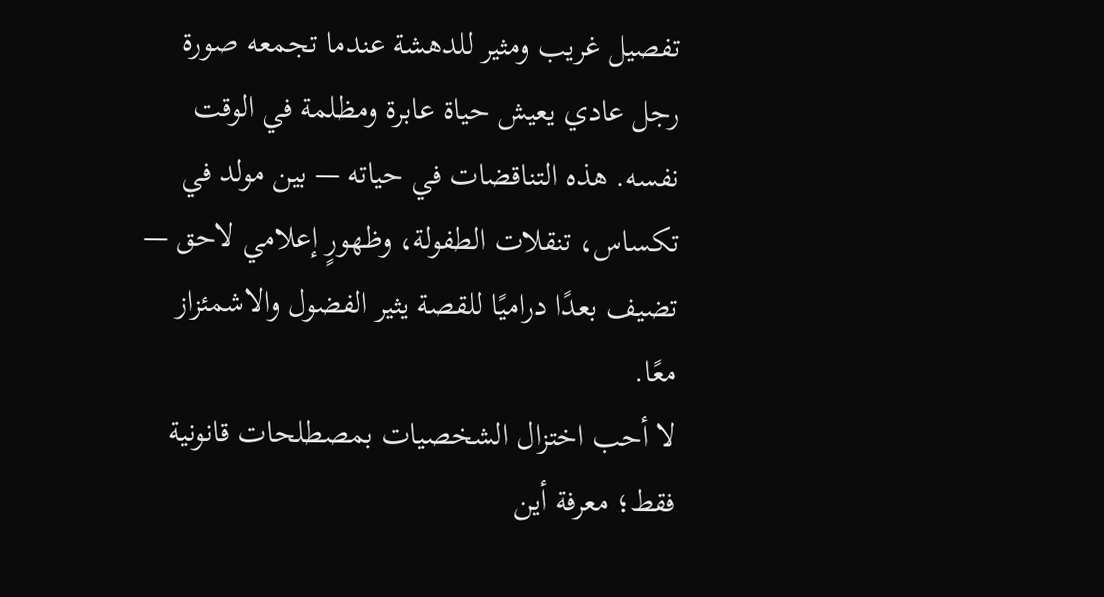تفصيل غريب ومثير للدهشة عندما تجمعه صورة رجل عادي يعيش حياة عابرة ومظلمة في الوقت نفسه. هذه التناقضات في حياته — بين مولد في تكساس، تنقلات الطفولة، وظهورٍ إعلامي لاحق — تضيف بعدًا دراميًا للقصة يثير الفضول والاشمئزاز معًا.
لا أحب اختزال الشخصيات بمصطلحات قانونية فقط؛ معرفة أين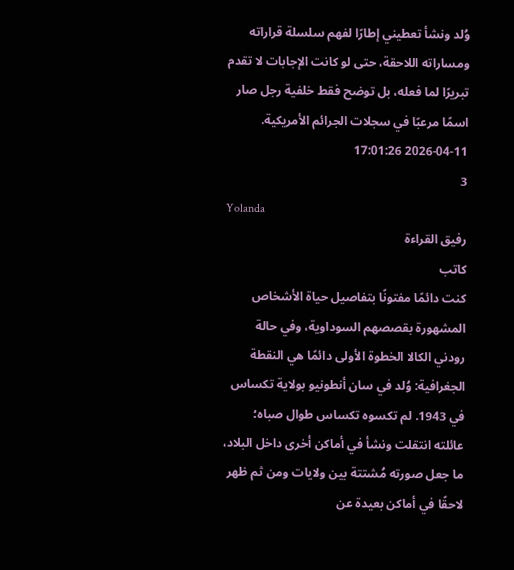وُلد ونشأ تعطيني إطارًا لفهم سلسلة قراراته ومساراته اللاحقة، حتى لو كانت الإجابات لا تقدم تبريرًا لما فعله، بل توضح فقط خلفية رجل صار اسمًا مرعبًا في سجلات الجرائم الأمريكية.
2026-04-11 17:01:26
3
Yolanda
رفيق القراءة
كاتب
كنت دائمًا مفتونًا بتفاصيل حياة الأشخاص المشهورة بقصصهم السوداوية، وفي حالة رودني الكالا الخطوة الأولى دائمًا هي النقطة الجغرافية: وُلد في سان أنطونيو بولاية تكساس في 1943. لم تكسوه تكساس طوال صباه؛ عائلته انتقلت ونشأ في أماكن أخرى داخل البلاد، ما جعل صورته مُشتتة بين ولايات ومن ثم ظهر لاحقًا في أماكن بعيدة عن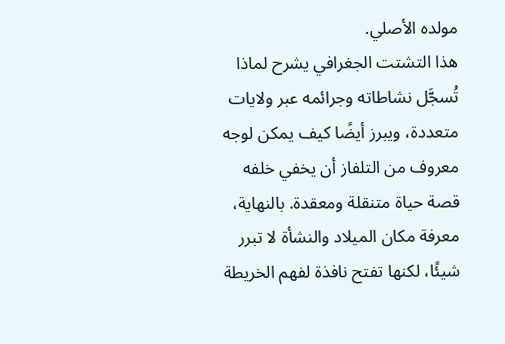مولده الأصلي.
هذا التشتت الجغرافي يشرح لماذا تُسجَّل نشاطاته وجرائمه عبر ولايات متعددة، ويبرز أيضًا كيف يمكن لوجه معروف من التلفاز أن يخفي خلفه قصة حياة متنقلة ومعقدة. بالنهاية، معرفة مكان الميلاد والنشأة لا تبرر شيئًا، لكنها تفتح نافذة لفهم الخريطة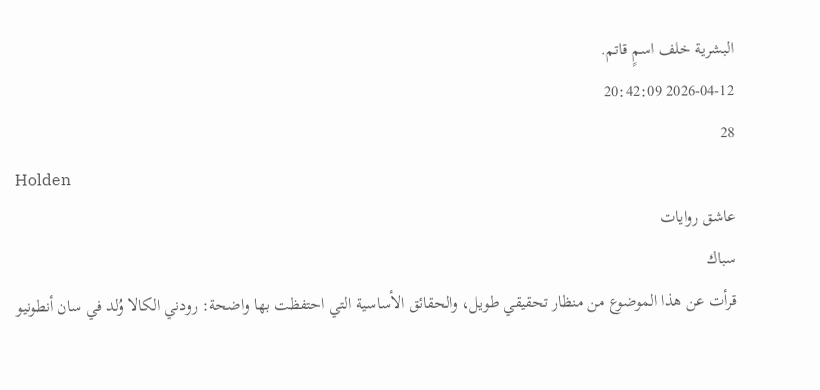البشرية خلف اسمٍ قاتم.
2026-04-12 20:42:09
28
Holden
عاشق روايات
سباك
قرأت عن هذا الموضوع من منظار تحقيقي طويل، والحقائق الأساسية التي احتفظت بها واضحة: رودني الكالا وُلد في سان أنطونيو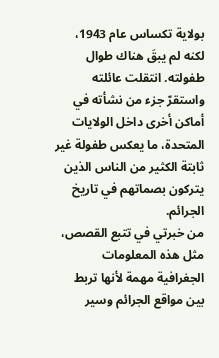بولاية تكساس عام 1943، لكنه لم يبقَ هناك طوال طفولته. انتقلت عائلته واستقرّ جزء من نشأته في أماكن أخرى داخل الولايات المتحدة، ما يعكس طفولة غير ثابتة الكثير من الناس الذين يتركون بصماتهم في تاريخ الجرائم.
من خبرتي في تتبع القصص، مثل هذه المعلومات الجغرافية مهمة لأنها تربط بين مواقع الجرائم وسير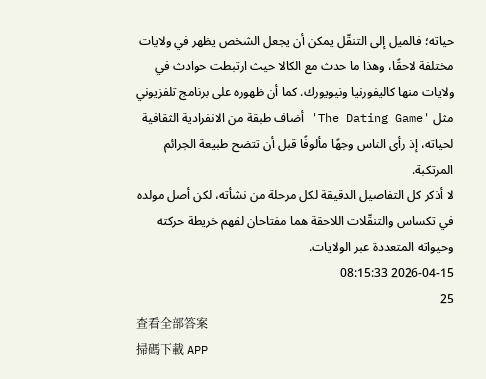حياته؛ فالميل إلى التنقّل يمكن أن يجعل الشخص يظهر في ولايات مختلفة لاحقًا، وهذا ما حدث مع الكالا حيث ارتبطت حوادث في ولايات منها كاليفورنيا ونيويورك. كما أن ظهوره على برنامج تلفزيوني مثل 'The Dating Game' أضاف طبقة من الانفرادية الثقافية لحياته، إذ رأى الناس وجهًا مألوفًا قبل أن تتضح طبيعة الجرائم المرتكبة.
لا أذكر كل التفاصيل الدقيقة لكل مرحلة من نشأته، لكن أصل مولده في تكساس والتنقّلات اللاحقة هما مفتاحان لفهم خريطة حركته وحيواته المتعددة عبر الولايات.
2026-04-15 08:15:33
25
查看全部答案
掃碼下載 APP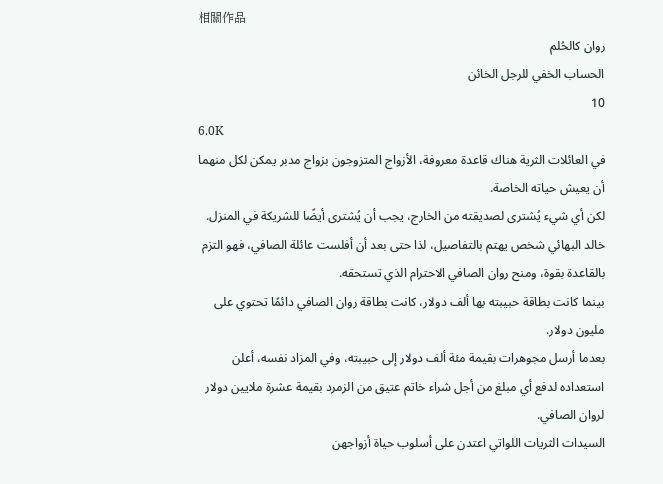相關作品
روان كالحُلم
الحساب الخفي للرجل الخائن
10
6.0K
في العائلات الثرية هناك قاعدة معروفة، الأزواج المتزوجون بزواج مدبر يمكن لكل منهما أن يعيش حياته الخاصة.
لكن أي شيء يُشترى لصديقته من الخارج، يجب أن يُشترى أيضًا للشريكة في المنزل.
خالد البهائي شخص يهتم بالتفاصيل، لذا حتى بعد أن أفلست عائلة الصافي، فهو التزم بالقاعدة بقوة، ومنح روان الصافي الاحترام الذي تستحقه.
بينما كانت بطاقة حبيبته بها ألف دولار، كانت بطاقة روان الصافي دائمًا تحتوي على مليون دولار.
بعدما أرسل مجوهرات بقيمة مئة ألف دولار إلى حبيبته، وفي المزاد نفسه، أعلن استعداده لدفع أي مبلغ من أجل شراء خاتم عتيق من الزمرد بقيمة عشرة ملايين دولار لروان الصافي.
السيدات الثريات اللواتي اعتدن على أسلوب حياة أزواجهن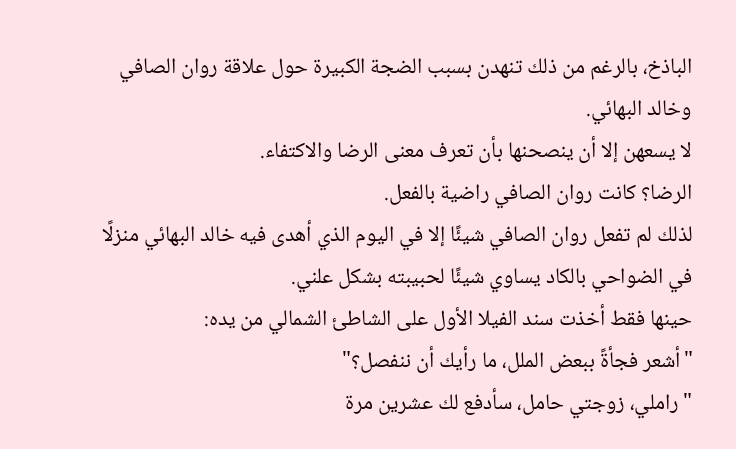الباذخ، بالرغم من ذلك تنهدن بسبب الضجة الكبيرة حول علاقة روان الصافي وخالد البهائي.
لا يسعهن إلا أن ينصحنها بأن تعرف معنى الرضا والاكتفاء.
الرضا؟ كانت روان الصافي راضية بالفعل.
لذلك لم تفعل روان الصافي شيئًا إلا في اليوم الذي أهدى فيه خالد البهائي منزلًا في الضواحي بالكاد يساوي شيئًا لحبيبته بشكل علني.
حينها فقط أخذت سند الفيلا الأول على الشاطئ الشمالي من يده:
"أشعر فجأةً ببعض الملل، ما رأيك أن ننفصل؟"
"راملي، زوجتي حامل، سأدفع لك عشرين مرة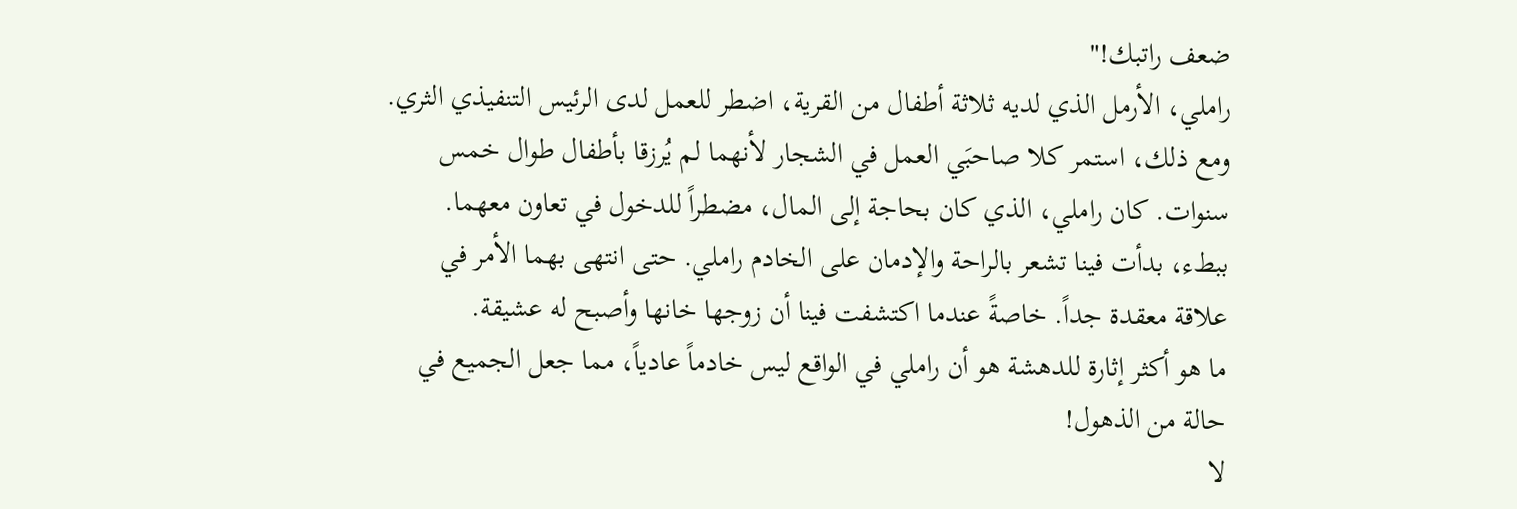ضعف راتبك!"
راملي، الأرمل الذي لديه ثلاثة أطفال من القرية، اضطر للعمل لدى الرئيس التنفيذي الثري. ومع ذلك، استمر كلا صاحبَي العمل في الشجار لأنهما لم يُرزقا بأطفال طوال خمس سنوات. كان راملي، الذي كان بحاجة إلى المال، مضطراً للدخول في تعاون معهما. ببطء، بدأت فينا تشعر بالراحة والإدمان على الخادم راملي. حتى انتهى بهما الأمر في علاقة معقدة جداً. خاصةً عندما اكتشفت فينا أن زوجها خانها وأصبح له عشيقة.
ما هو أكثر إثارة للدهشة هو أن راملي في الواقع ليس خادماً عادياً، مما جعل الجميع في حالة من الذهول!
لا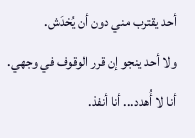أحد يقترب مني دون أن يُخدَش.
ولا أحد ينجو إن قرر الوقوف في وجهي.
أنا لا أُهدد... أنا أنفذ.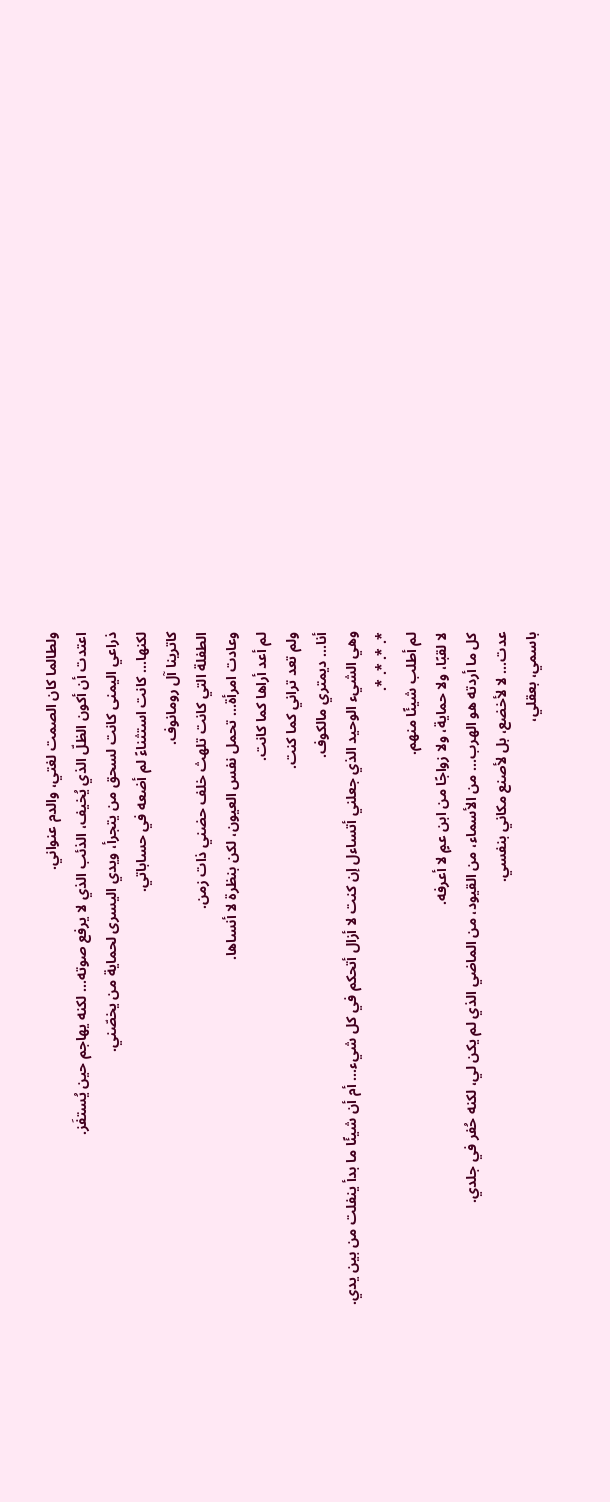ولطالما كان الصمت لغتي، والدم عنواني.
اعتدت أن أكون الظلّ الذي يُخيف، الذئب الذي لا يرفع صوته... لكنه يهاجم حين يُستفَز.
ذراعي اليمنى كانت لسحق من يتجرأ، ويدي اليسرى لحماية من يخصّني.
لكنها... كانت استثناءً لم أضعه في حساباتي.
كاترينا آل رومانوف.
الطفلة التي كانت تلهث خلف حضني ذات زمن.
وعادت امرأة... تحمل نفس العيون، لكن بنظرة لا أنساها.
لم أعد أراها كما كانت.
ولم تعد تراني كما كنت.
أنا... ديمتري مالكوف.
وهي الشيء الوحيد الذي جعلني أتساءل إن كنت لا أزال أتحكم في كل شيء... أم أن شيئًا ما بدأ ينفلت من بين يدي.
*. *. *. *.
لم أطلب شيئًا منهم.
لا لقبًا، ولا حماية، ولا زواجًا من ابن عمٍ لا أعرفه.
كل ما أردته هو الهرب... من الأسماء، من القيود، من الماضي الذي لم يكن لي، لكنه حُفر في جلدي.
عدت... لا لأخضع، بل لأصنع مكاني بنفسي.
باسمي، بعقلي،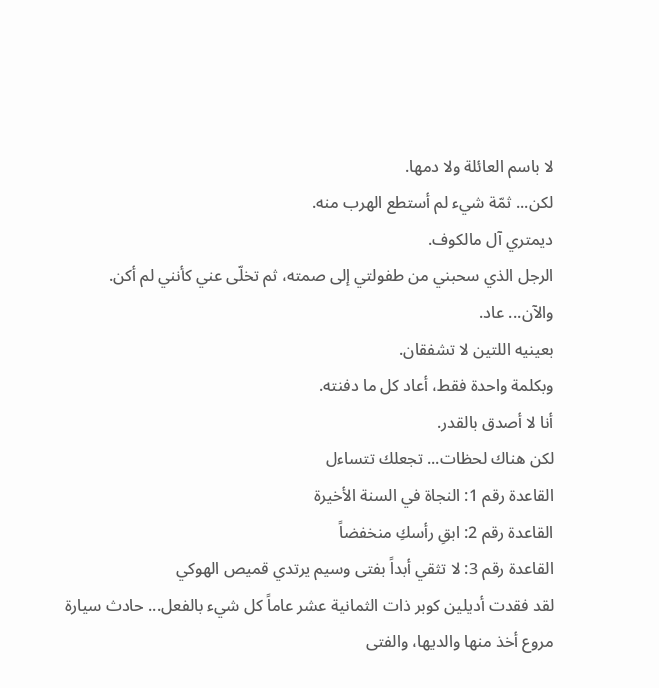لا باسم العائلة ولا دمها.
لكن... ثمّة شيء لم أستطع الهرب منه.
ديمتري آل مالكوف.
الرجل الذي سحبني من طفولتي إلى صمته، ثم تخلّى عني كأنني لم أكن.
والآن... عاد.
بعينيه اللتين لا تشفقان.
وبكلمة واحدة فقط، أعاد كل ما دفنته.
أنا لا أصدق بالقدر.
لكن هناك لحظات... تجعلك تتساءل
القاعدة رقم 1: النجاة في السنة الأخيرة
القاعدة رقم 2: ابقِ رأسكِ منخفضاً
القاعدة رقم 3: لا تثقي أبداً بفتى وسيم يرتدي قميص الهوكي
لقد فقدت أديلين كوبر ذات الثمانية عشر عاماً كل شيء بالفعل... حادث سيارة مروع أخذ منها والديها، والفتى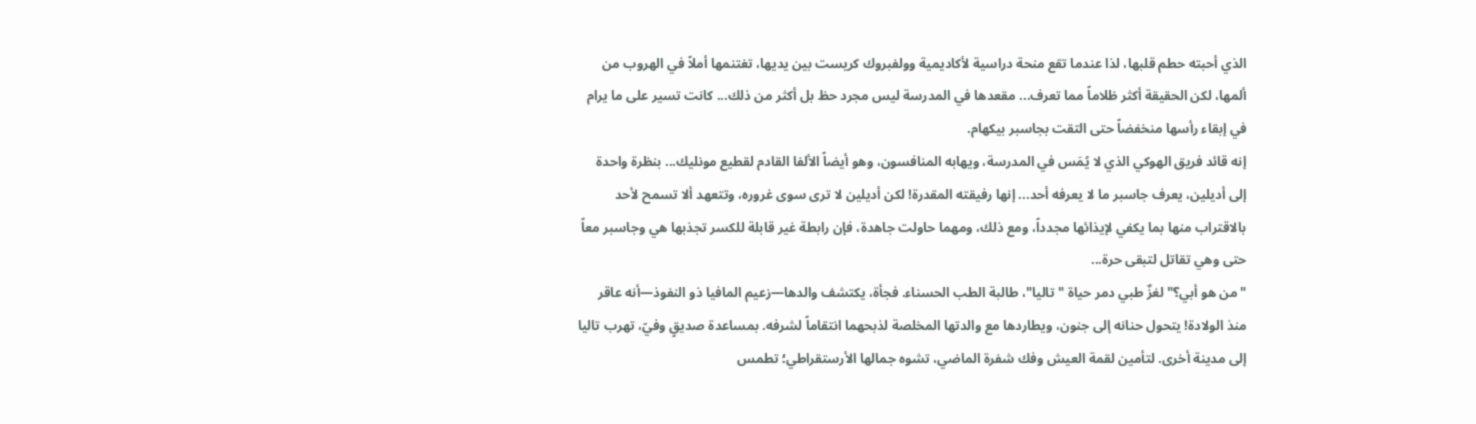الذي أحبته حطم قلبها، لذا عندما تقع منحة دراسية لأكاديمية وولفبروك كريست بين يديها، تغتنمها أملاً في الهروب من ألمها، لكن الحقيقة أكثر ظلاماً مما تعرف... مقعدها في المدرسة ليس مجرد حظ بل أكثر من ذلك... كانت تسير على ما يرام في إبقاء رأسها منخفضاً حتى التقت بجاسبر بيكهام.
إنه قائد فريق الهوكي الذي لا يُمَس في المدرسة، ويهابه المنافسون، وهو أيضاً الألفا القادم لقطيع مونليك... بنظرة واحدة إلى أديلين، يعرف جاسبر ما لا يعرفه أحد... إنها رفيقته المقدرة! لكن أديلين لا ترى سوى غروره، وتتعهد ألا تسمح لأحد بالاقتراب منها بما يكفي لإيذائها مجدداً، ومع ذلك، ومهما حاولت جاهدة، فإن رابطة غير قابلة للكسر تجذبها هي وجاسبر معاً حتى وهي تقاتل لتبقى حرة...
"من هو أبي؟" لغزٌ طبي دمر حياة "تاليا"، طالبة الطب الحسناء. فجأة، يكتشف والدها—زعيم المافيا ذو النفوذ—أنه عاقر منذ الولادة! يتحول حنانه إلى جنون، ويطاردها مع والدتها المخلصة لذبحهما انتقاماً لشرفه. بمساعدة صديقٍ وفيّ، تهرب تاليا إلى مدينة أخرى. لتأمين لقمة العيش وفك شفرة الماضي، تشوه جمالها الأرستقراطي؛ تطمس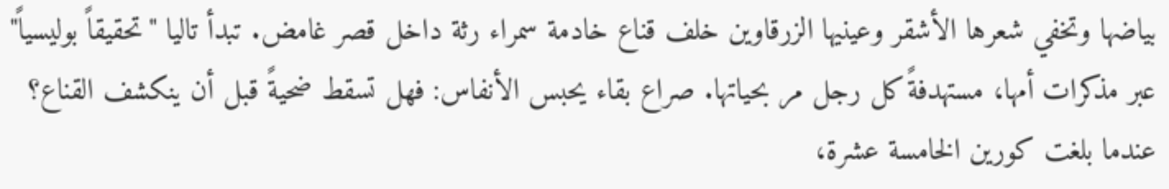بياضها وتخفي شعرها الأشقر وعينيها الزرقاوين خلف قناع خادمة سمراء رثة داخل قصر غامض. تبدأ تاليا "تحقيقاً بوليسياً" عبر مذكرات أمها، مستهدفةً كل رجل مر بحياتها. صراع بقاء يحبس الأنفاس: فهل تسقط ضحيةً قبل أن ينكشف القناع؟
عندما بلغت كورين الخامسة عشرة،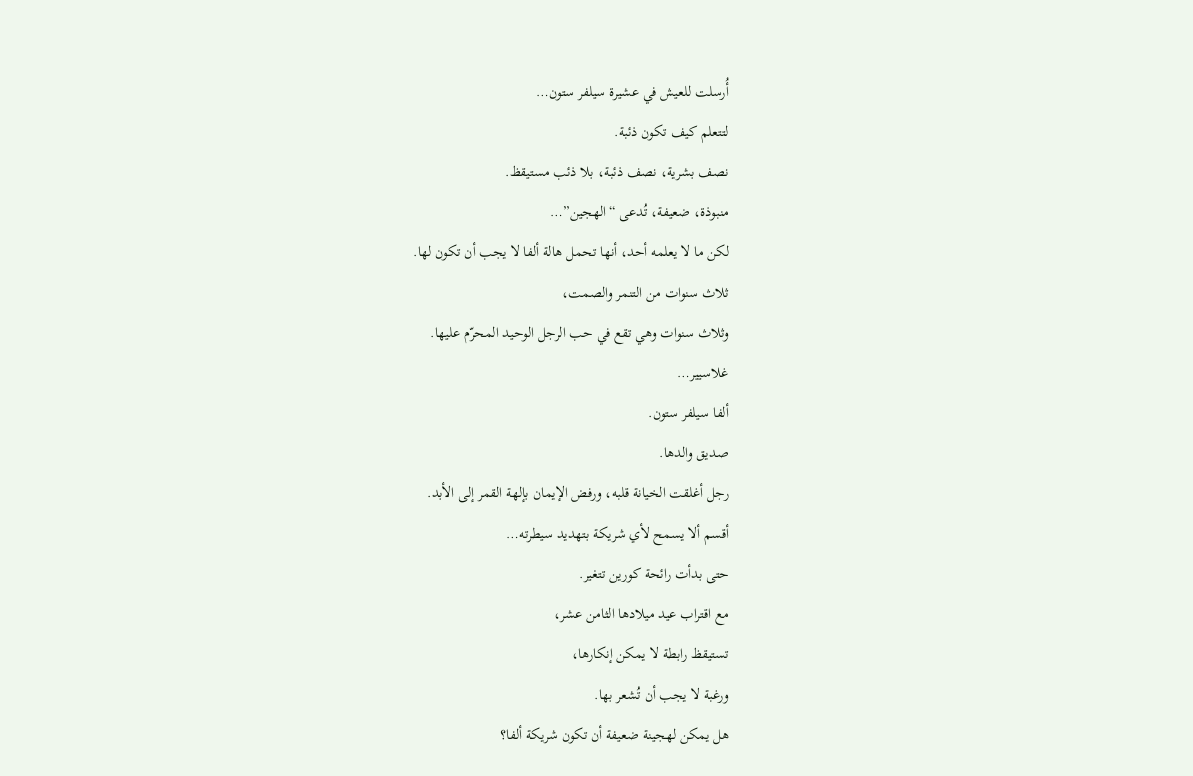أُرسلت للعيش في عشيرة سيلفر ستون…
لتتعلم كيف تكون ذئبة.
نصف بشرية، نصف ذئبة، بلا ذئب مستيقظ.
منبوذة، ضعيفة، تُدعى “الهجين”…
لكن ما لا يعلمه أحد، أنها تحمل هالة ألفا لا يجب أن تكون لها.
ثلاث سنوات من التنمر والصمت،
وثلاث سنوات وهي تقع في حب الرجل الوحيد المحرّم عليها.
غلاسيير…
ألفا سيلفر ستون.
صديق والدها.
رجل أغلقت الخيانة قلبه، ورفض الإيمان بإلهة القمر إلى الأبد.
أقسم ألا يسمح لأي شريكة بتهديد سيطرته…
حتى بدأت رائحة كورين تتغير.
مع اقتراب عيد ميلادها الثامن عشر،
تستيقظ رابطة لا يمكن إنكارها،
ورغبة لا يجب أن تُشعر بها.
هل يمكن لهجينة ضعيفة أن تكون شريكة ألفا؟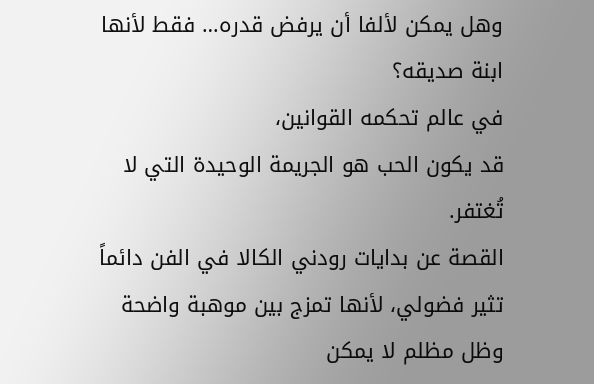وهل يمكن لألفا أن يرفض قدره… فقط لأنها ابنة صديقه؟
في عالم تحكمه القوانين،
قد يكون الحب هو الجريمة الوحيدة التي لا تُغتفر.
القصة عن بدايات رودني الكالا في الفن دائماً تثير فضولي، لأنها تمزج بين موهبة واضحة وظل مظلم لا يمكن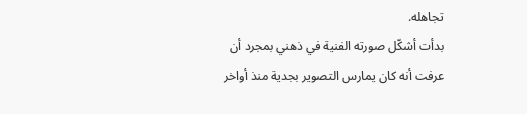تجاهله.
بدأت أشكّل صورته الفنية في ذهني بمجرد أن عرفت أنه كان يمارس التصوير بجدية منذ أواخر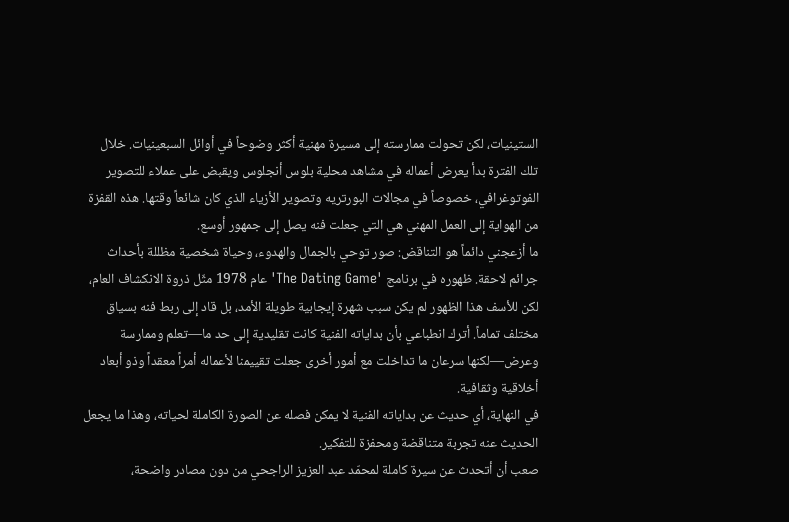الستينيات، لكن تحولت ممارسته إلى مسيرة مهنية أكثر وضوحاً في أوائل السبعينيات. خلال تلك الفترة بدأ يعرض أعماله في مشاهد محلية بلوس أنجلوس ويقبض على عملاء للتصوير الفوتوغرافي، خصوصاً في مجالات البورتريه وتصوير الأزياء الذي كان شائعاً وقتها. هذه القفزة من الهواية إلى العمل المهني هي التي جعلت فنه يصل إلى جمهور أوسع.
ما أزعجني دائماً هو التناقض: صور توحي بالجمال والهدوء، وحياة شخصية مظللة بأحداث جرائم لاحقة. ظهوره في برنامج 'The Dating Game' عام 1978 مثّل ذروة الانكشاف العام، لكن للأسف هذا الظهور لم يكن سبب شهرة إيجابية طويلة الأمد، بل قاد إلى ربط فنه بسياق مختلف تماماً. أترك انطباعي بأن بداياته الفنية كانت تقليدية إلى حد ما—تعلم وممارسة وعرض—لكنها سرعان ما تداخلت مع أمور أخرى جعلت تقييمنا لأعماله أمراً معقداً وذو أبعاد أخلاقية وثقافية.
في النهاية، أي حديث عن بداياته الفنية لا يمكن فصله عن الصورة الكاملة لحياته، وهذا ما يجعل الحديث عنه تجربة متناقضة ومحفزة للتفكير.
صعب أن أتحدث عن سيرة كاملة لمحمّد عبد العزيز الراجحي من دون مصادر واضحة،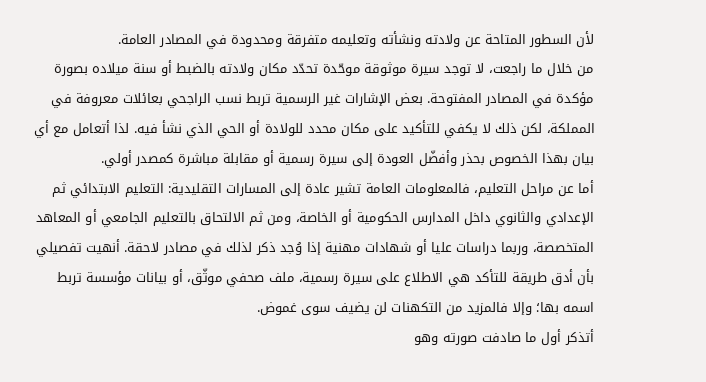لأن السطور المتاحة عن ولادته ونشأته وتعليمه متفرقة ومحدودة في المصادر العامة.
من خلال ما راجعت، لا توجد سيرة موثوقة موحّدة تحدّد مكان ولادته بالضبط أو سنة ميلاده بصورة مؤكدة في المصادر المفتوحة. بعض الإشارات غير الرسمية تربط نسب الراجحي بعائلات معروفة في المملكة، لكن ذلك لا يكفي للتأكيد على مكان محدد للولادة أو الحي الذي نشأ فيه. لذا أتعامل مع أي بيان بهذا الخصوص بحذر وأفضّل العودة إلى سيرة رسمية أو مقابلة مباشرة كمصدر أولي.
أما عن مراحل التعليم، فالمعلومات العامة تشير عادة إلى المسارات التقليدية: التعليم الابتدائي ثم الإعدادي والثانوي داخل المدارس الحكومية أو الخاصة، ومن ثم الالتحاق بالتعليم الجامعي أو المعاهد المتخصصة، وربما دراسات عليا أو شهادات مهنية إذا وُجد ذكر لذلك في مصادر لاحقة. أنهيت تفصيلي بأن أدق طريقة للتأكد هي الاطلاع على سيرة رسمية، ملف صحفي موثّق، أو بيانات مؤسسة تربط اسمه بها؛ وإلا فالمزيد من التكهنات لن يضيف سوى غموض.
أتذكر أول ما صادفت صورته وهو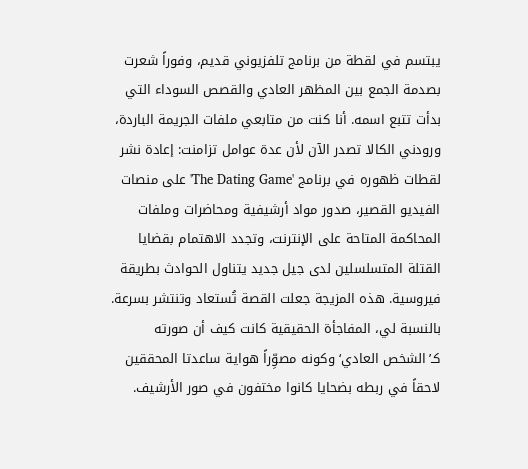يبتسم في لقطة من برنامج تلفزيوني قديم، وفوراً شعرت بصدمة الجمع بين المظهر العادي والقصص السوداء التي بدأت تتبع اسمه. أنا كنت من متابعي ملفات الجريمة الباردة، ورودني الكالا تصدر الآن لأن عدة عوامل تزامنت: إعادة نشر لقطات ظهوره في برنامج 'The Dating Game' على منصات الفيديو القصير، صدور مواد أرشيفية ومحاضرات وملفات المحاكمة المتاحة على الإنترنت، وتجدد الاهتمام بقضايا القتلة المتسلسلين لدى جيل جديد يتناول الحوادث بطريقة فيروسية. هذه المزيجة جعلت القصة تُستعاد وتنتشر بسرعة.
بالنسبة لي، المفاجأة الحقيقية كانت كيف أن صورته كـ’الشخص العادي‘ وكونه مصوِّراً هواية ساعدتا المحققين لاحقاً في ربطه بضحايا كانوا مختفون في صور الأرشيف.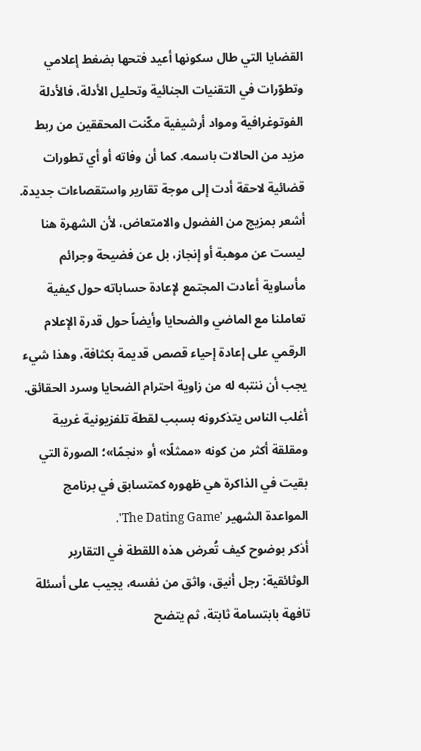القضايا التي طال سكونها أعيد فتحها بضغط إعلامي وتطوّرات في التقنيات الجنائية وتحليل الأدلة، فالأدلة الفوتوغرافية ومواد أرشيفية مكّنت المحققين من ربط مزيد من الحالات باسمه. كما أن وفاته أو أي تطورات قضائية لاحقة أدت إلى موجة تقارير واستقصاءات جديدة.
أشعر بمزيج من الفضول والامتعاض، لأن الشهرة هنا ليست عن موهبة أو إنجاز، بل عن فضيحة وجرائم مأساوية أعادت المجتمع لإعادة حساباته حول كيفية تعاملنا مع الماضي والضحايا وأيضاً حول قدرة الإعلام الرقمي على إعادة إحياء قصص قديمة بكثافة، وهذا شيء يجب أن ننتبه له من زاوية احترام الضحايا وسرد الحقائق.
أغلب الناس يتذكرونه بسبب لقطة تلفزيونية غريبة ومقلقة أكثر من كونه «ممثلًا» أو «نجمًا»؛ الصورة التي بقيت في الذاكرة هي ظهوره كمتسابق في برنامج المواعدة الشهير 'The Dating Game'.
أذكر بوضوح كيف تُعرض هذه اللقطة في التقارير الوثائقية: رجل أنيق، واثق من نفسه، يجيب على أسئلة تافهة بابتسامة ثابتة، ثم يتضح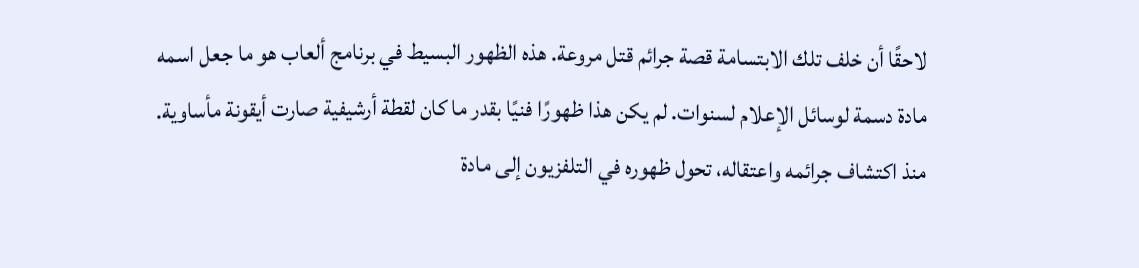لاحقًا أن خلف تلك الابتسامة قصة جرائم قتل مروعة. هذه الظهور البسيط في برنامج ألعاب هو ما جعل اسمه مادة دسمة لوسائل الإعلام لسنوات. لم يكن هذا ظهورًا فنيًا بقدر ما كان لقطة أرشيفية صارت أيقونة مأساوية.
منذ اكتشاف جرائمه واعتقاله، تحول ظهوره في التلفزيون إلى مادة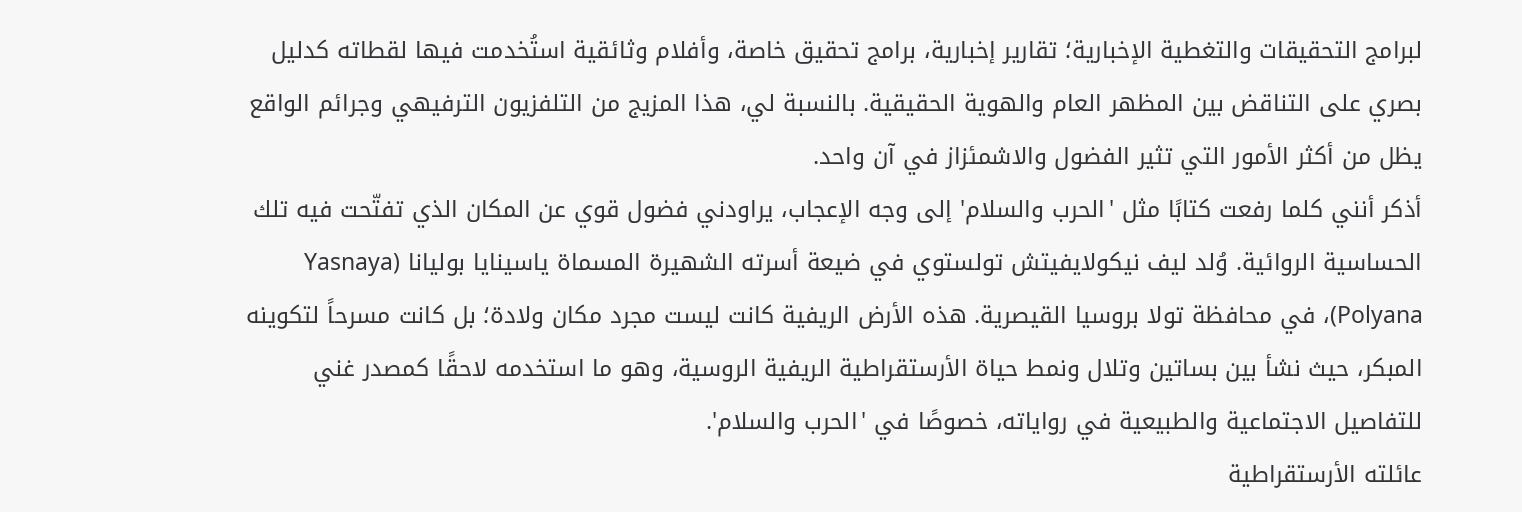لبرامج التحقيقات والتغطية الإخبارية؛ تقارير إخبارية، برامج تحقيق خاصة، وأفلام وثائقية استُخدمت فيها لقطاته كدليل بصري على التناقض بين المظهر العام والهوية الحقيقية. بالنسبة لي، هذا المزيج من التلفزيون الترفيهي وجرائم الواقع يظل من أكثر الأمور التي تثير الفضول والاشمئزاز في آن واحد.
أذكر أنني كلما رفعت كتابًا مثل 'الحرب والسلام' إلى وجه الإعجاب، يراودني فضول قوي عن المكان الذي تفتّحت فيه تلك الحساسية الروائية. وُلد ليف نيكولايفيتش تولستوي في ضيعة أسرته الشهيرة المسماة ياسينايا بوليانا (Yasnaya Polyana)، في محافظة تولا بروسيا القيصرية. هذه الأرض الريفية كانت ليست مجرد مكان ولادة؛ بل كانت مسرحاً لتكوينه المبكر، حيث نشأ بين بساتين وتلال ونمط حياة الأرستقراطية الريفية الروسية، وهو ما استخدمه لاحقًا كمصدر غني للتفاصيل الاجتماعية والطبيعية في رواياته، خصوصًا في 'الحرب والسلام'.
عائلته الأرستقراطية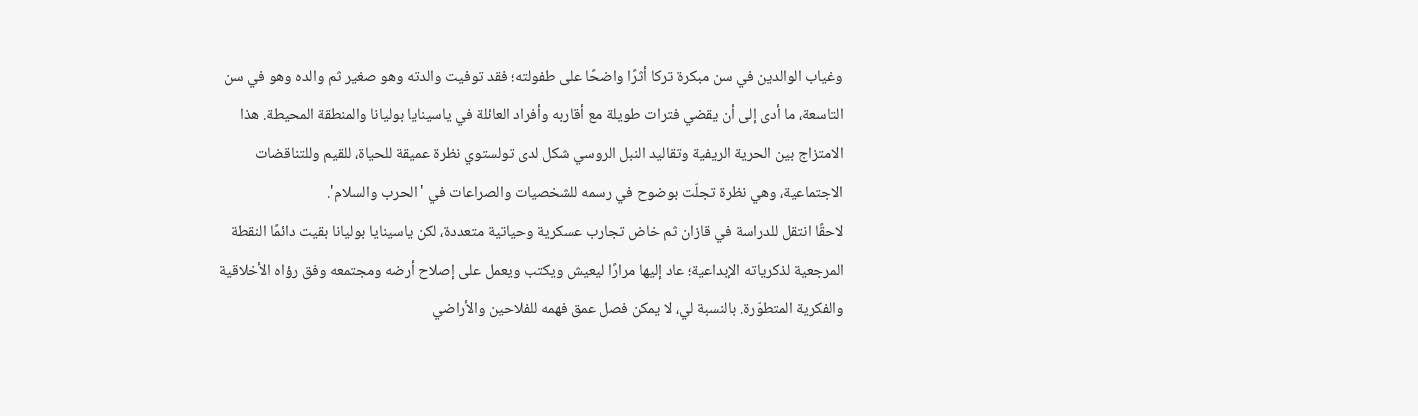وغياب الوالدين في سن مبكرة تركا أثرًا واضحًا على طفولته؛ فقد توفيت والدته وهو صغير ثم والده وهو في سن التاسعة، ما أدى إلى أن يقضي فترات طويلة مع أقاربه وأفراد العائلة في ياسينايا بوليانا والمنطقة المحيطة. هذا الامتزاج بين الحرية الريفية وتقاليد النبل الروسي شكل لدى تولستوي نظرة عميقة للحياة، للقيم وللتناقضات الاجتماعية، وهي نظرة تجلّت بوضوح في رسمه للشخصيات والصراعات في 'الحرب والسلام'.
لاحقًا انتقل للدراسة في قازان ثم خاض تجارب عسكرية وحياتية متعددة، لكن ياسينايا بوليانا بقيت دائمًا النقطة المرجعية لذكرياته الإبداعية؛ عاد إليها مرارًا ليعيش ويكتب ويعمل على إصلاح أرضه ومجتمعه وفق رؤاه الأخلاقية والفكرية المتطوّرة. بالنسبة لي، لا يمكن فصل عمق فهمه للفلاحين والأراضي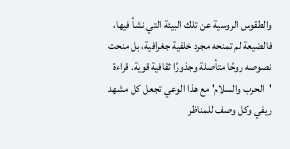والطقوس الروسية عن تلك البيئة التي نشأ فيها، فالضيعة لم تمنحه مجرد خلفية جغرافية، بل منحت نصوصه روحًا متأصلة وجذورًا ثقافية قوية. قراءة 'الحرب والسلام' مع هذا الوعي تجعل كل مشهد ريفي وكل وصف للمناظر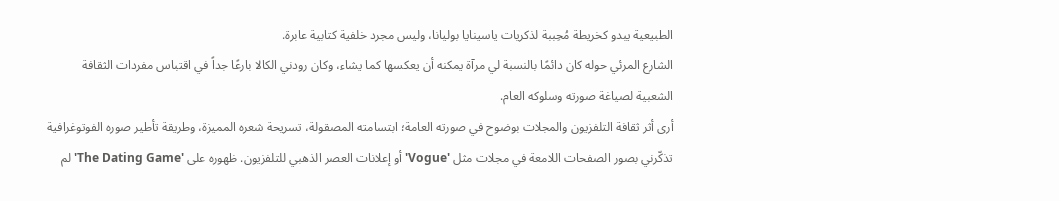الطبيعية يبدو كخريطة مُحِببة لذكريات ياسينايا بوليانا، وليس مجرد خلفية كتابية عابرة.
الشارع المرئي حوله كان دائمًا بالنسبة لي مرآة يمكنه أن يعكسها كما يشاء، وكان رودني الكالا بارعًا جداً في اقتباس مفردات الثقافة الشعبية لصياغة صورته وسلوكه العام.
أرى أثر ثقافة التلفزيون والمجلات بوضوح في صورته العامة؛ ابتسامته المصقولة، تسريحة شعره المميزة، وطريقة تأطير صوره الفوتوغرافية تذكّرني بصور الصفحات اللامعة في مجلات مثل 'Vogue' أو إعلانات العصر الذهبي للتلفزيون. ظهوره على 'The Dating Game' لم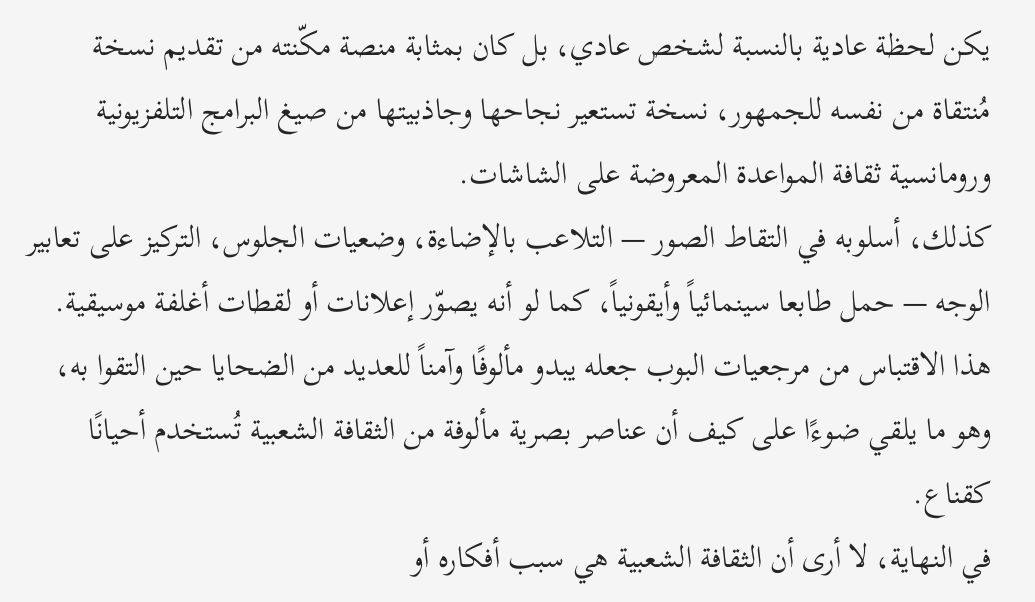يكن لحظة عادية بالنسبة لشخص عادي، بل كان بمثابة منصة مكّنته من تقديم نسخة مُنتقاة من نفسه للجمهور، نسخة تستعير نجاحها وجاذبيتها من صيغ البرامج التلفزيونية ورومانسية ثقافة المواعدة المعروضة على الشاشات.
كذلك، أسلوبه في التقاط الصور — التلاعب بالإضاءة، وضعيات الجلوس، التركيز على تعابير الوجه — حمل طابعا سينمائياً وأيقونياً، كما لو أنه يصوّر إعلانات أو لقطات أغلفة موسيقية. هذا الاقتباس من مرجعيات البوب جعله يبدو مألوفًا وآمناً للعديد من الضحايا حين التقوا به، وهو ما يلقي ضوءًا على كيف أن عناصر بصرية مألوفة من الثقافة الشعبية تُستخدم أحيانًا كقناع.
في النهاية، لا أرى أن الثقافة الشعبية هي سبب أفكاره أو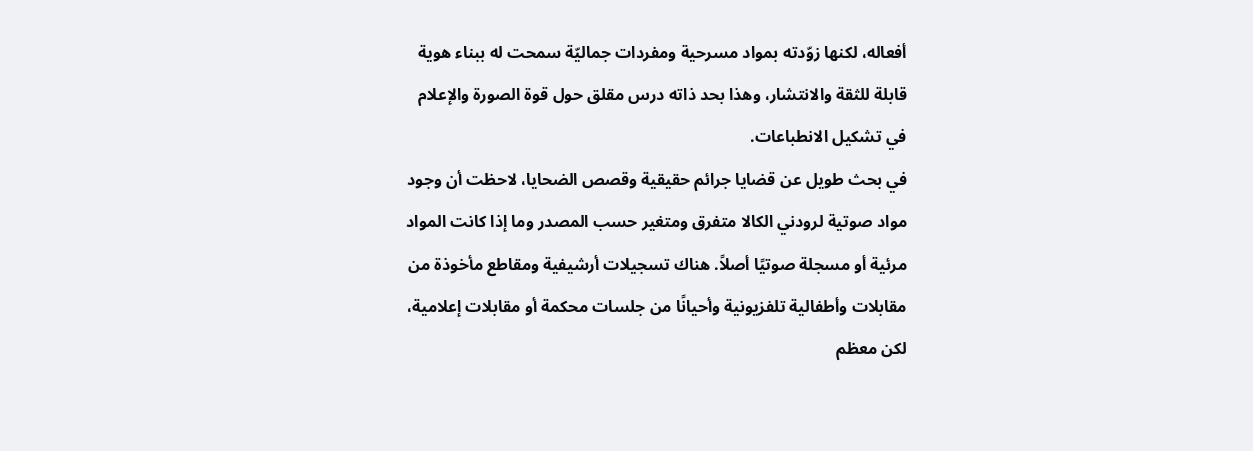أفعاله، لكنها زوّدته بمواد مسرحية ومفردات جماليّة سمحت له ببناء هوية قابلة للثقة والانتشار، وهذا بحد ذاته درس مقلق حول قوة الصورة والإعلام في تشكيل الانطباعات.
في بحث طويل عن قضايا جرائم حقيقية وقصص الضحايا، لاحظت أن وجود مواد صوتية لرودني الكالا متفرق ومتغير حسب المصدر وما إذا كانت المواد مرئية أو مسجلة صوتيًا أصلاً. هناك تسجيلات أرشيفية ومقاطع مأخوذة من مقابلات وأطفالية تلفزيونية وأحيانًا من جلسات محكمة أو مقابلات إعلامية، لكن معظم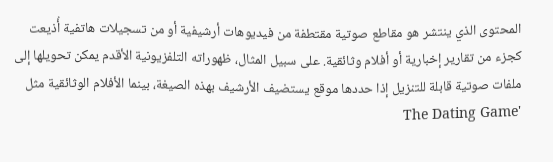المحتوى الذي ينتشر هو مقاطع صوتية مقتطفة من فيديوهات أرشيفية أو من تسجيلات هاتفية أُذيعت كجزء من تقارير إخبارية أو أفلام وثائقية. على سبيل المثال، ظهوراته التلفزيونية الأقدم يمكن تحويلها إلى ملفات صوتية قابلة للتنزيل إذا حددها موقع يستضيف الأرشيف بهذه الصيغة، بينما الأفلام الوثائقية مثل 'The Dating Game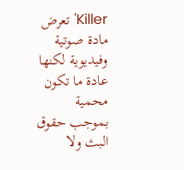Killer' تعرض مادة صوتية وفيديوية لكنها عادة ما تكون محمية بموجب حقوق البث ولا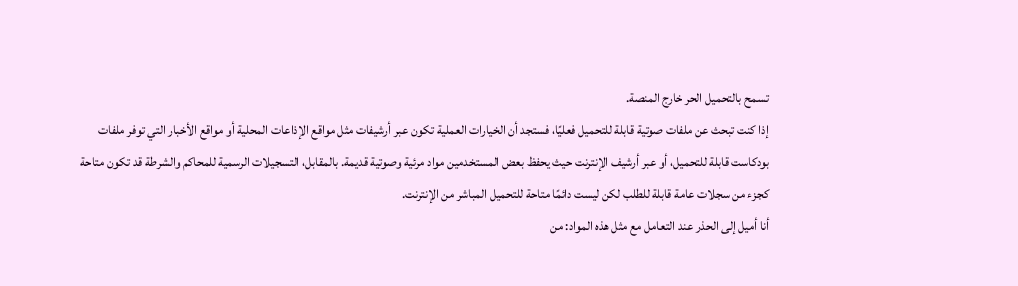تسمح بالتحميل الحر خارج المنصة.
إذا كنت تبحث عن ملفات صوتية قابلة للتحميل فعليًا، فستجد أن الخيارات العملية تكون عبر أرشيفات مثل مواقع الإذاعات المحلية أو مواقع الأخبار التي توفر ملفات بودكاست قابلة للتحميل، أو عبر أرشيف الإنترنت حيث يحفظ بعض المستخدمين مواد مرئية وصوتية قديمة. بالمقابل، التسجيلات الرسمية للمحاكم والشرطة قد تكون متاحة كجزء من سجلات عامة قابلة للطلب لكن ليست دائمًا متاحة للتحميل المباشر من الإنترنت.
أنا أميل إلى الحذر عند التعامل مع مثل هذه المواد: من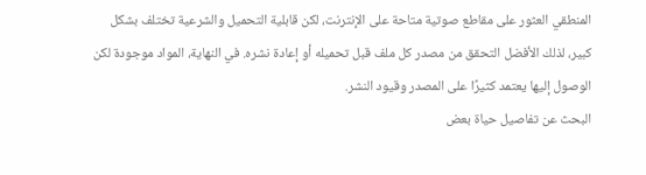المنطقي العثور على مقاطع صوتية متاحة على الإنترنت، لكن قابلية التحميل والشرعية تختلف بشكل كبير، لذلك الأفضل التحقق من مصدر كل ملف قبل تحميله أو إعادة نشره. في النهاية، المواد موجودة لكن الوصول إليها يعتمد كثيرًا على المصدر وقيود النشر.
البحث عن تفاصيل حياة بعض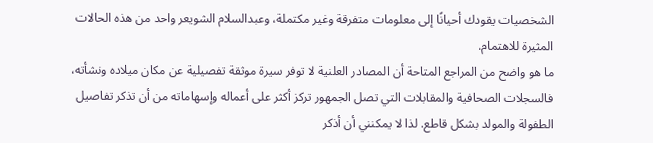الشخصيات يقودك أحيانًا إلى معلومات متفرقة وغير مكتملة، وعبدالسلام الشويعر واحد من هذه الحالات المثيرة للاهتمام.
ما هو واضح من المراجع المتاحة أن المصادر العلنية لا توفر سيرة موثقة تفصيلية عن مكان ميلاده ونشأته، فالسجلات الصحافية والمقابلات التي تصل الجمهور تركز أكثر على أعماله وإسهاماته من أن تذكر تفاصيل الطفولة والمولد بشكل قاطع. لذا لا يمكنني أن أذكر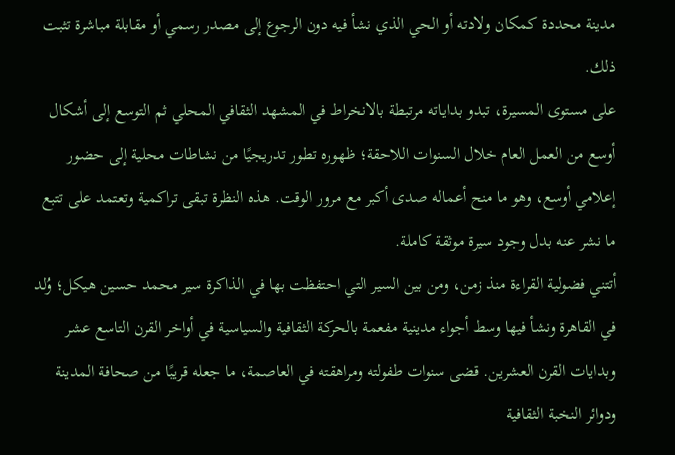مدينة محددة كمكان ولادته أو الحي الذي نشأ فيه دون الرجوع إلى مصدر رسمي أو مقابلة مباشرة تثبت ذلك.
على مستوى المسيرة، تبدو بداياته مرتبطة بالانخراط في المشهد الثقافي المحلي ثم التوسع إلى أشكال أوسع من العمل العام خلال السنوات اللاحقة؛ ظهوره تطور تدريجيًا من نشاطات محلية إلى حضور إعلامي أوسع، وهو ما منح أعماله صدى أكبر مع مرور الوقت. هذه النظرة تبقى تراكمية وتعتمد على تتبع ما نشر عنه بدل وجود سيرة موثقة كاملة.
أتتني فضولية القراءة منذ زمن، ومن بين السير التي احتفظت بها في الذاكرة سير محمد حسين هيكل؛ وُلد في القاهرة ونشأ فيها وسط أجواء مدينية مفعمة بالحركة الثقافية والسياسية في أواخر القرن التاسع عشر وبدايات القرن العشرين. قضى سنوات طفولته ومراهقته في العاصمة، ما جعله قريبًا من صحافة المدينة ودوائر النخبة الثقافية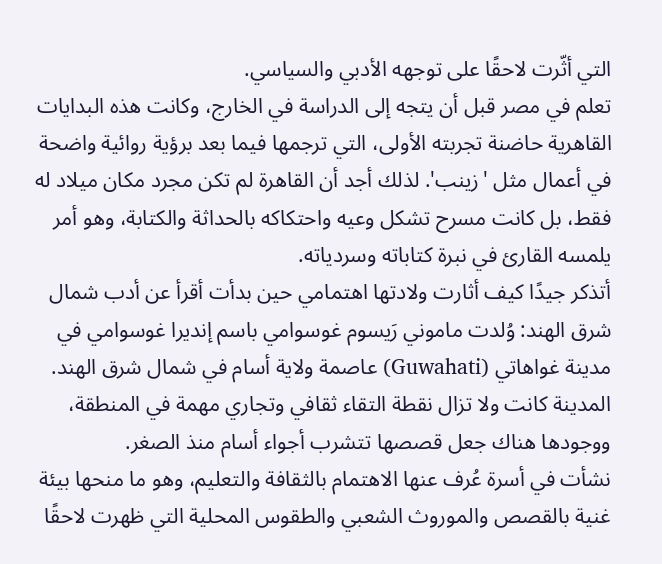التي أثّرت لاحقًا على توجهه الأدبي والسياسي.
تعلم في مصر قبل أن يتجه إلى الدراسة في الخارج، وكانت هذه البدايات القاهرية حاضنة تجربته الأولى، التي ترجمها فيما بعد برؤية روائية واضحة في أعمال مثل 'زينب'. لذلك أجد أن القاهرة لم تكن مجرد مكان ميلاد له فقط، بل كانت مسرح تشكل وعيه واحتكاكه بالحداثة والكتابة، وهو أمر يلمسه القارئ في نبرة كتاباته وسردياته.
أتذكر جيدًا كيف أثارت ولادتها اهتمامي حين بدأت أقرأ عن أدب شمال شرق الهند: وُلدت ماموني رَيسوم غوسوامي باسم إنديرا غوسوامي في مدينة غواهاتي (Guwahati) عاصمة ولاية أسام في شمال شرق الهند. المدينة كانت ولا تزال نقطة التقاء ثقافي وتجاري مهمة في المنطقة، ووجودها هناك جعل قصصها تتشرب أجواء أسام منذ الصغر.
نشأت في أسرة عُرف عنها الاهتمام بالثقافة والتعليم، وهو ما منحها بيئة غنية بالقصص والموروث الشعبي والطقوس المحلية التي ظهرت لاحقًا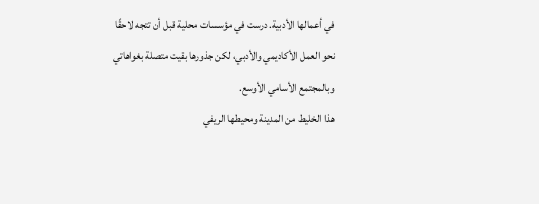في أعمالها الأدبية. درست في مؤسسات محلية قبل أن تتجه لاحقًا نحو العمل الأكاديمي والأدبي، لكن جذورها بقيت متصلة بغواهاتي وبالمجتمع الأسامي الأوسع.
هذا الخليط من المدينة ومحيطها الريفي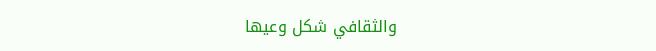والثقافي شكل وعيها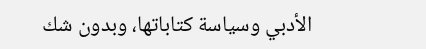الأدبي وسياسة كتاباتها، وبدون شك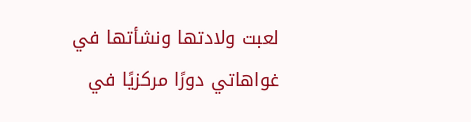لعبت ولادتها ونشأتها في غواهاتي دورًا مركزيًا في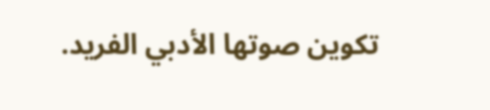تكوين صوتها الأدبي الفريد.